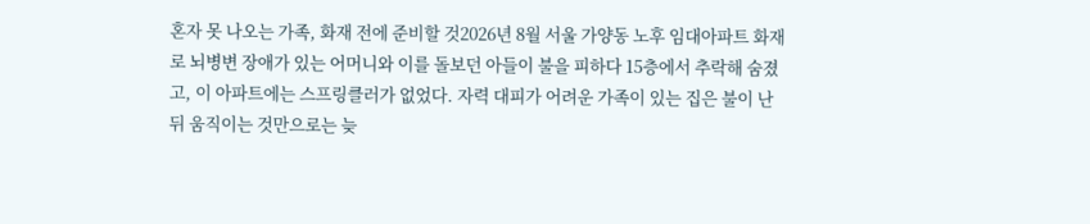혼자 못 나오는 가족, 화재 전에 준비할 것2026년 8월 서울 가양동 노후 임대아파트 화재로 뇌병변 장애가 있는 어머니와 이를 돌보던 아들이 불을 피하다 15층에서 추락해 숨졌고, 이 아파트에는 스프링클러가 없었다. 자력 대피가 어려운 가족이 있는 집은 불이 난 뒤 움직이는 것만으로는 늦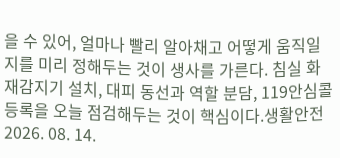을 수 있어, 얼마나 빨리 알아채고 어떻게 움직일지를 미리 정해두는 것이 생사를 가른다. 침실 화재감지기 설치, 대피 동선과 역할 분담, 119안심콜 등록을 오늘 점검해두는 것이 핵심이다.생활안전2026. 08. 14.